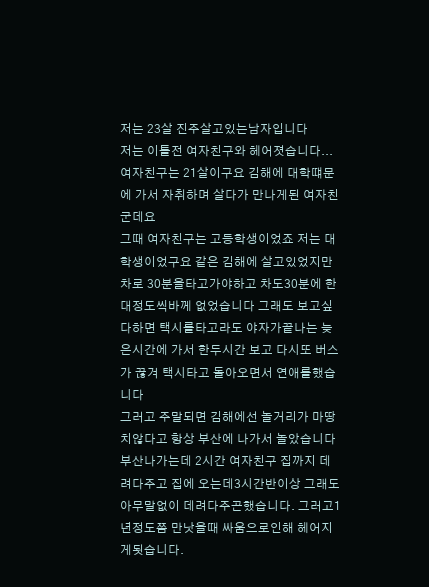저는 23살 진주살고있는남자입니다
저는 이틀전 여자친구와 헤어졋습니다...
여자친구는 21살이구요 김해에 대학떄문에 가서 자취하며 살다가 만나게된 여자친군데요
그때 여자친구는 고등학생이었죠 저는 대학생이었구요 같은 김해에 살고있었지만 차로 30분을타고가야하고 차도30분에 한대정도씩바께 없었습니다 그래도 보고싶다하면 택시를타고라도 야자가끝나는 늦은시간에 가서 한두시간 보고 다시또 버스가 끊겨 택시타고 돌아오면서 연애를했습니다
그러고 주말되면 김해에선 놀거리가 마땅치않다고 항상 부산에 나가서 놀았습니다
부산나가는데 2시간 여자친구 집까지 데려다주고 집에 오는데3시간반이상 그래도 아무말없이 데려다주곤했습니다. 그러고1년정도쯤 만낫을때 싸움으로인해 헤어지게됫습니다.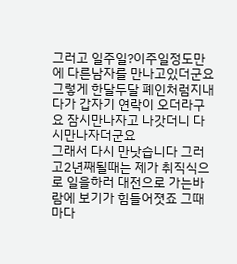그러고 일주일?이주일정도만에 다른남자를 만나고있더군요
그렇게 한달두달 폐인처럼지내다가 갑자기 연락이 오더라구요 잠시만나자고 나갓더니 다시만나자더군요
그래서 다시 만낫습니다 그러고2년째될때는 제가 취직식으로 일을하러 대전으로 가는바람에 보기가 힘들어졋죠 그때마다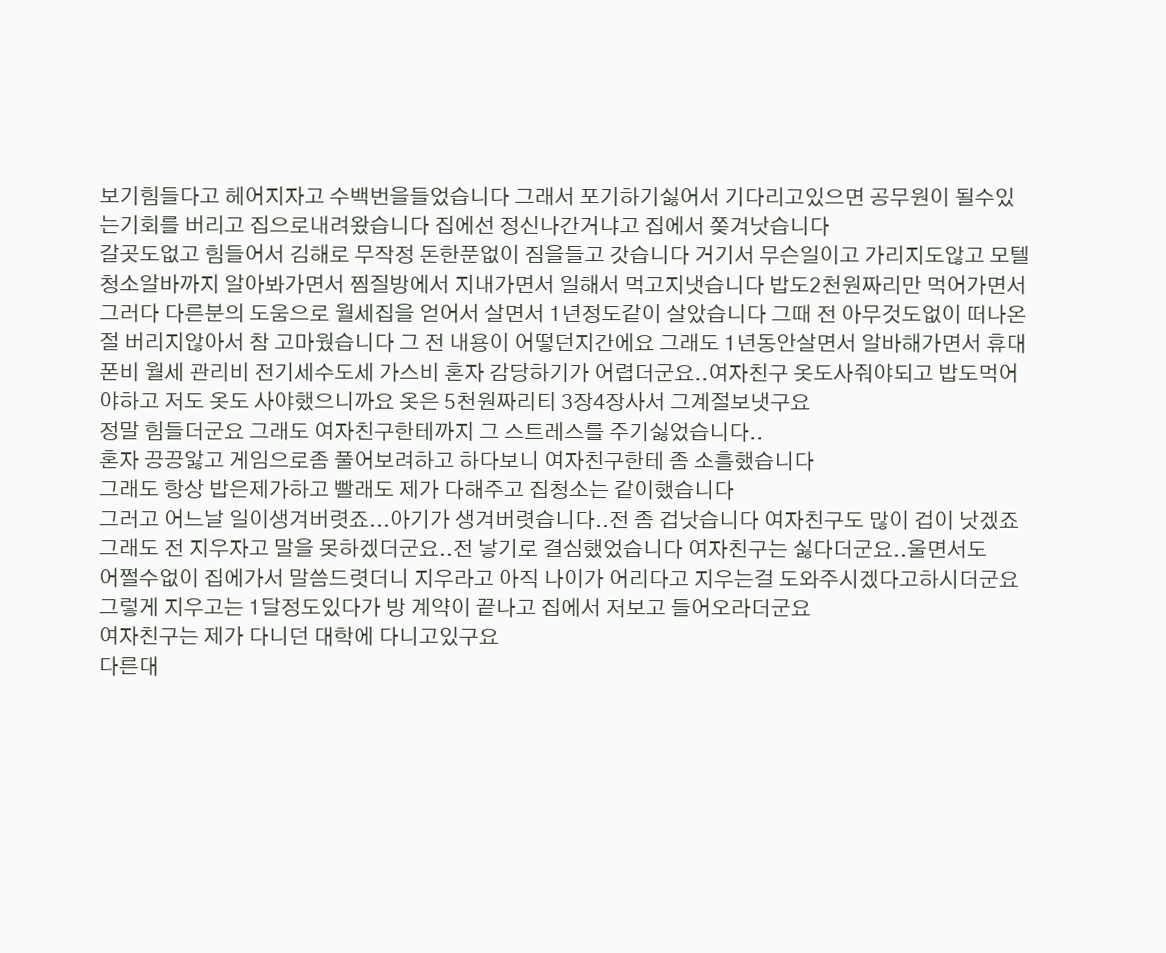보기힘들다고 헤어지자고 수백번을들었습니다 그래서 포기하기싫어서 기다리고있으면 공무원이 될수있는기회를 버리고 집으로내려왔습니다 집에선 정신나간거냐고 집에서 쫒겨낫습니다
갈곳도없고 힘들어서 김해로 무작정 돈한푼없이 짐을들고 갓습니다 거기서 무슨일이고 가리지도않고 모텔청소알바까지 알아봐가면서 찜질방에서 지내가면서 일해서 먹고지냇습니다 밥도2천원짜리만 먹어가면서
그러다 다른분의 도움으로 월세집을 얻어서 살면서 1년정도같이 살았습니다 그때 전 아무것도없이 떠나온절 버리지않아서 참 고마웠습니다 그 전 내용이 어떻던지간에요 그래도 1년동안살면서 알바해가면서 휴대폰비 월세 관리비 전기세수도세 가스비 혼자 감당하기가 어렵더군요..여자친구 옷도사줘야되고 밥도먹어야하고 저도 옷도 사야했으니까요 옷은 5천원짜리티 3장4장사서 그계절보냇구요
정말 힘들더군요 그래도 여자친구한테까지 그 스트레스를 주기싫었습니다..
혼자 끙끙앓고 게임으로좀 풀어보려하고 하다보니 여자친구한테 좀 소흘했습니다
그래도 항상 밥은제가하고 빨래도 제가 다해주고 집청소는 같이했습니다
그러고 어느날 일이생겨버렷죠...아기가 생겨버렷습니다..전 좀 겁낫습니다 여자친구도 많이 겁이 낫겠죠
그래도 전 지우자고 말을 못하겠더군요..전 낳기로 결심했었습니다 여자친구는 싫다더군요..울면서도
어쩔수없이 집에가서 말씀드렷더니 지우라고 아직 나이가 어리다고 지우는걸 도와주시겠다고하시더군요
그렇게 지우고는 1달정도있다가 방 계약이 끝나고 집에서 저보고 들어오라더군요
여자친구는 제가 다니던 대학에 다니고있구요
다른대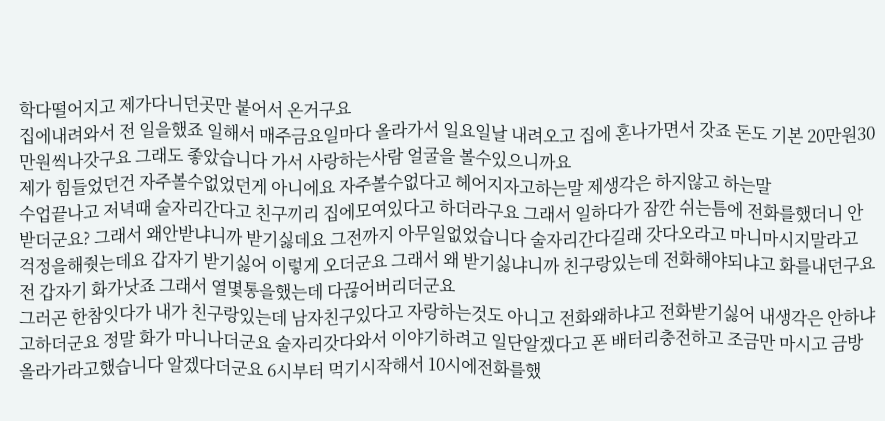학다떨어지고 제가다니던곳만 붙어서 온거구요
집에내려와서 전 일을했죠 일해서 매주금요일마다 올라가서 일요일날 내려오고 집에 혼나가면서 갓죠 돈도 기본 20만원30만원씩나갓구요 그래도 좋았습니다 가서 사랑하는사람 얼굴을 볼수있으니까요
제가 힘들었던건 자주볼수없었던게 아니에요 자주볼수없다고 헤어지자고하는말 제생각은 하지않고 하는말
수업끝나고 저녁때 술자리간다고 친구끼리 집에모여있다고 하더라구요 그래서 일하다가 잠깐 쉬는틈에 전화를했더니 안받더군요? 그래서 왜안받냐니까 받기싫데요 그전까지 아무일없었습니다 술자리간다길래 갓다오라고 마니마시지말라고 걱정을해줫는데요 갑자기 받기싫어 이렇게 오더군요 그래서 왜 받기싫냐니까 친구랑있는데 전화해야되냐고 화를내던구요 전 갑자기 화가낫죠 그래서 열몇통을했는데 다끊어버리더군요
그러곤 한참잇다가 내가 친구랑있는데 남자친구있다고 자랑하는것도 아니고 전화왜하냐고 전화받기싫어 내생각은 안하냐고하더군요 정말 화가 마니나더군요 술자리갓다와서 이야기하려고 일단알겠다고 폰 배터리충전하고 조금만 마시고 금방 올라가라고했습니다 알겠다더군요 6시부터 먹기시작해서 10시에전화를했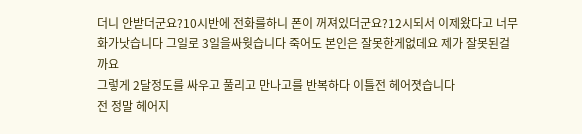더니 안받더군요?10시반에 전화를하니 폰이 꺼져있더군요?12시되서 이제왔다고 너무 화가낫습니다 그일로 3일을싸웟습니다 죽어도 본인은 잘못한게없데요 제가 잘못된걸까요
그렇게 2달정도를 싸우고 풀리고 만나고를 반복하다 이틀전 헤어졋습니다
전 정말 헤어지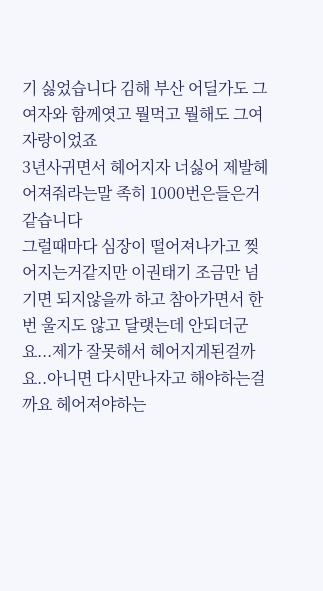기 싫었습니다 김해 부산 어딜가도 그여자와 함께엿고 뭘먹고 뭘해도 그여자랑이었죠
3년사귀면서 헤어지자 너싫어 제발헤어져줘라는말 족히 1000번은들은거같습니다
그럴때마다 심장이 떨어져나가고 찢어지는거같지만 이권태기 조금만 넘기면 되지않을까 하고 참아가면서 한번 울지도 않고 달랫는데 안되더군요...제가 잘못해서 헤어지게된걸까요..아니면 다시만나자고 해야하는걸까요 헤어져야하는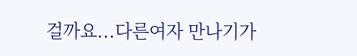걸까요...다른여자 만나기가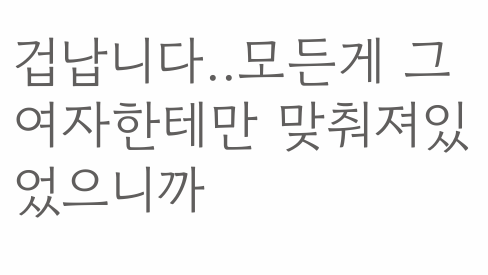겁납니다..모든게 그여자한테만 맞춰져있었으니까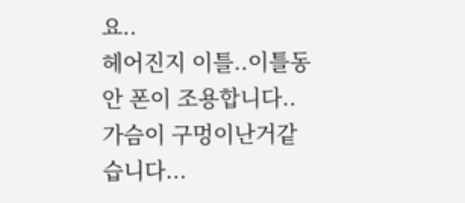요..
헤어진지 이틀..이틀동안 폰이 조용합니다..가슴이 구멍이난거같습니다...